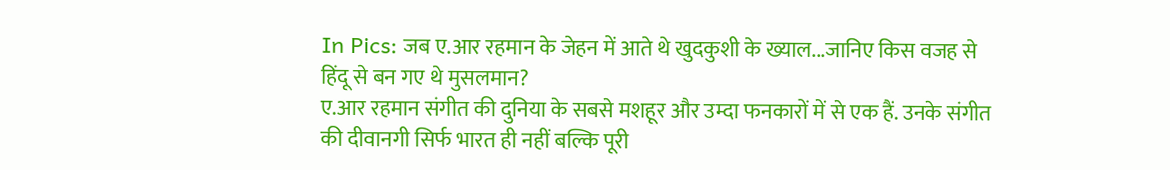In Pics: जब ए.आर रहमान के जेहन में आते थे खुदकुशी के ख्याल...जानिए किस वजह से हिंदू से बन गए थे मुसलमान?
ए.आर रहमान संगीत की दुनिया के सबसे मशहूर और उम्दा फनकारों में से एक हैं. उनके संगीत की दीवानगी सिर्फ भारत ही नहीं बल्कि पूरी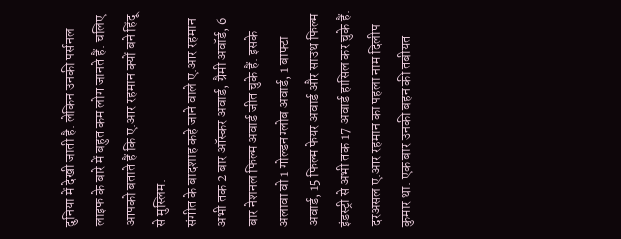दुनिया में देखी जाती है. लेकिन उनकी पर्सनल लाइफ के बारे में बहुत कम लोग जानते हैं. चलिए आपको बताते हैं कि ए.आर रहमान क्यों बने हिंदू से मुस्लिम.
संगीत के बादशाह कहे जाने वाले ए.आर रहमान अभी तक 2 बार ऑस्कर अवार्ड, ग्रैमी अवॉर्ड, 6 बार नेशनल फिल्म अवार्ड जीत चुके हैं. इसके अलावा वो 1 गोल्डन ग्लोब अवार्ड, 1 बाफ्टा अवार्ड, 15 फिल्म फेयर अवार्ड और साउथ फिल्म इंडस्ट्री से अभी तक 17 अवार्ड हासिल कर चुके हैं.
दरअसल ए.आर रहमान का पहला नाम दिलीप कुमार था. एक बार उनकी बहन की तबीयत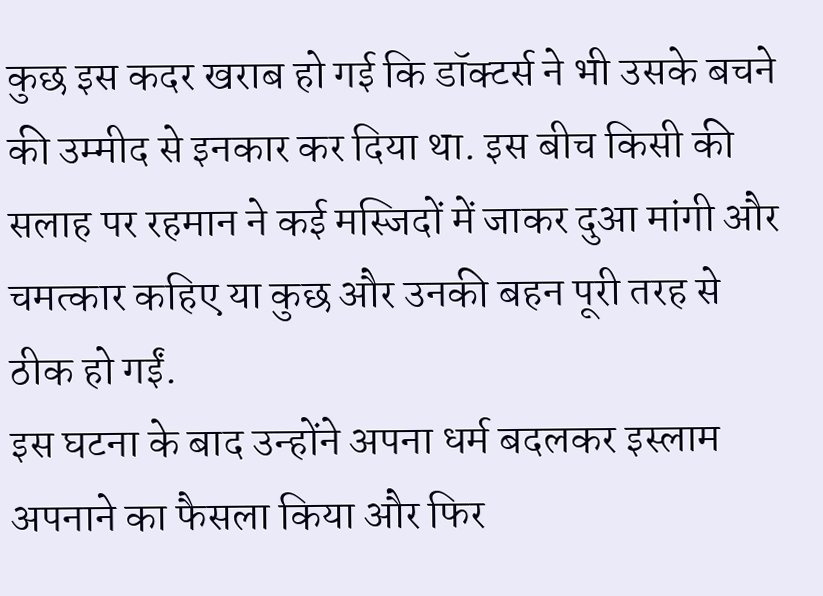कुछ इस कदर खराब हो गई कि डॉक्टर्स ने भी उसके बचने की उम्मीद से इनकार कर दिया था. इस बीच किसी की सलाह पर रहमान ने कई मस्जिदों में जाकर दुआ मांगी और चमत्कार कहिए या कुछ और उनकी बहन पूरी तरह से ठीक हो गईं.
इस घटना के बाद उन्होंने अपना धर्म बदलकर इस्लाम अपनाने का फैसला किया और फिर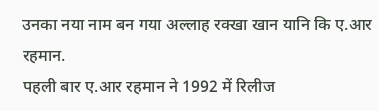उनका नया नाम बन गया अल्लाह रक्खा खान यानि कि ए.आर रहमान.
पहली बार ए.आर रहमान ने 1992 में रिलीज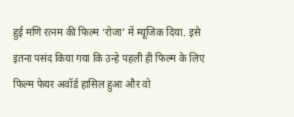हुई मणि रत्नम की फिल्म ‘रोजा’ में म्यूजिक दिया. इसे इतना पसंद किया गया कि उन्हे पहली ही फिल्म के लिए फिल्म फेयर अवॉर्ड हासिल हुआ और वो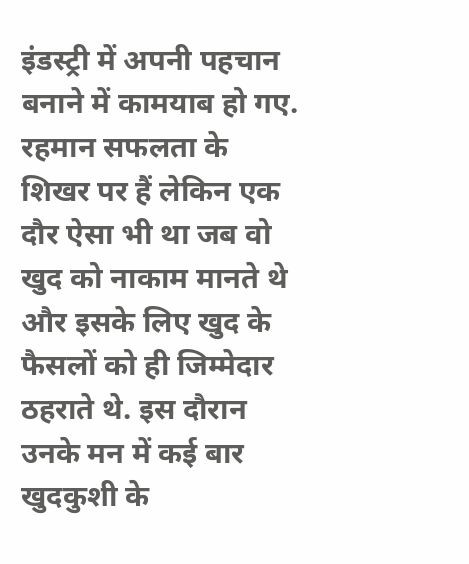इंडस्ट्री में अपनी पहचान बनाने में कामयाब हो गए.
रहमान सफलता के शिखर पर हैं लेकिन एक दौर ऐसा भी था जब वो खुद को नाकाम मानते थे और इसके लिए खुद के फैसलों को ही जिम्मेदार ठहराते थे. इस दौरान उनके मन में कई बार खुदकुशी के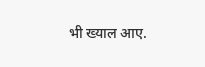भी ख्याल आए.